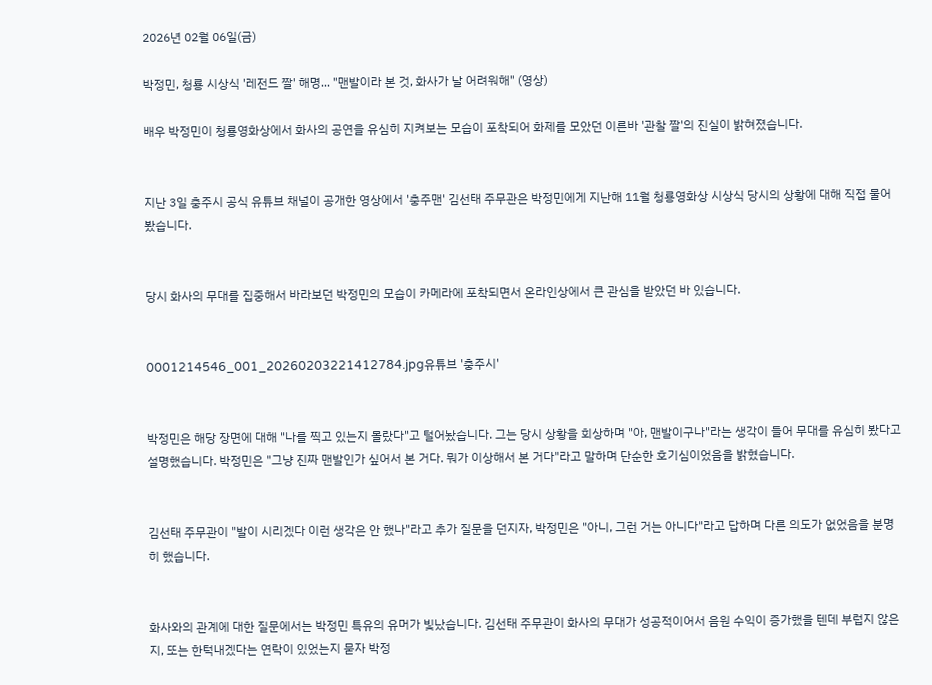2026년 02월 06일(금)

박정민, 청룡 시상식 '레전드 짤' 해명... "맨발이라 본 것, 화사가 날 어려워해" (영상)

배우 박정민이 청룡영화상에서 화사의 공연을 유심히 지켜보는 모습이 포착되어 화제를 모았던 이른바 '관찰 짤'의 진실이 밝혀졌습니다.


지난 3일 충주시 공식 유튜브 채널이 공개한 영상에서 '충주맨' 김선태 주무관은 박정민에게 지난해 11월 청룡영화상 시상식 당시의 상황에 대해 직접 물어봤습니다.


당시 화사의 무대를 집중해서 바라보던 박정민의 모습이 카메라에 포착되면서 온라인상에서 큰 관심을 받았던 바 있습니다.


0001214546_001_20260203221412784.jpg유튜브 '충주시'


박정민은 해당 장면에 대해 "나를 찍고 있는지 몰랐다"고 털어놨습니다. 그는 당시 상황을 회상하며 "아, 맨발이구나"라는 생각이 들어 무대를 유심히 봤다고 설명했습니다. 박정민은 "그냥 진짜 맨발인가 싶어서 본 거다. 뭐가 이상해서 본 거다"라고 말하며 단순한 호기심이었음을 밝혔습니다.


김선태 주무관이 "발이 시리겠다 이런 생각은 안 했나"라고 추가 질문을 던지자, 박정민은 "아니, 그런 거는 아니다"라고 답하며 다른 의도가 없었음을 분명히 했습니다.


화사와의 관계에 대한 질문에서는 박정민 특유의 유머가 빛났습니다. 김선태 주무관이 화사의 무대가 성공적이어서 음원 수익이 증가했을 텐데 부럽지 않은지, 또는 한턱내겠다는 연락이 있었는지 묻자 박정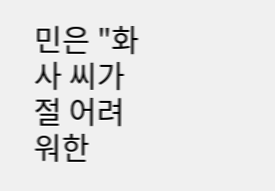민은 "화사 씨가 절 어려워한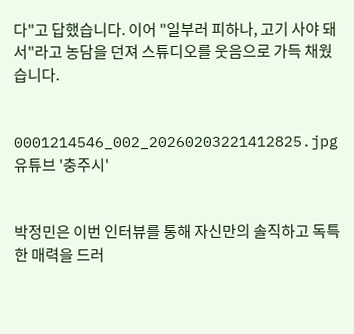다"고 답했습니다. 이어 "일부러 피하나, 고기 사야 돼서"라고 농담을 던져 스튜디오를 웃음으로 가득 채웠습니다.


0001214546_002_20260203221412825.jpg유튜브 '충주시'


박정민은 이번 인터뷰를 통해 자신만의 솔직하고 독특한 매력을 드러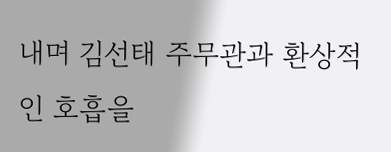내며 김선태 주무관과 환상적인 호흡을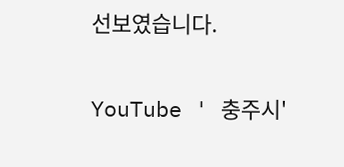선보였습니다.


YouTube ' 충주시'